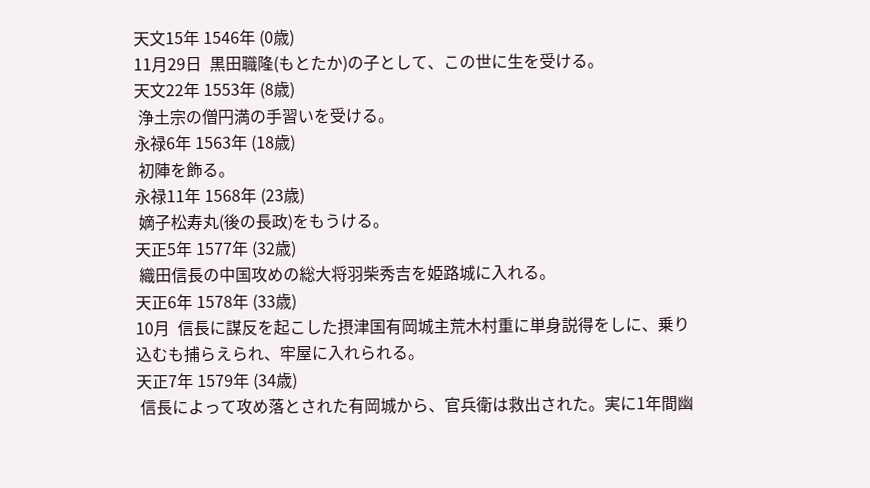天文15年 1546年 (0歳)
11月29日  黒田職隆(もとたか)の子として、この世に生を受ける。
天文22年 1553年 (8歳)
 浄土宗の僧円満の手習いを受ける。
永禄6年 1563年 (18歳)
 初陣を飾る。
永禄11年 1568年 (23歳)
 嫡子松寿丸(後の長政)をもうける。
天正5年 1577年 (32歳)
 織田信長の中国攻めの総大将羽柴秀吉を姫路城に入れる。
天正6年 1578年 (33歳)
10月  信長に謀反を起こした摂津国有岡城主荒木村重に単身説得をしに、乗り込むも捕らえられ、牢屋に入れられる。
天正7年 1579年 (34歳)
 信長によって攻め落とされた有岡城から、官兵衛は救出された。実に1年間幽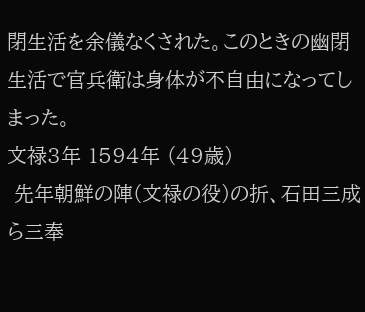閉生活を余儀なくされた。このときの幽閉生活で官兵衛は身体が不自由になってしまった。
文禄3年 1594年 (49歳)
 先年朝鮮の陣(文禄の役)の折、石田三成ら三奉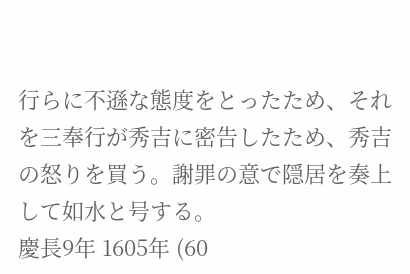行らに不遜な態度をとったため、それを三奉行が秀吉に密告したため、秀吉の怒りを買う。謝罪の意で隠居を奏上して如水と号する。
慶長9年 1605年 (60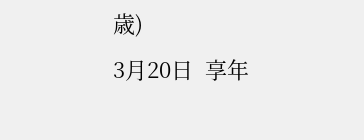歳)
3月20日  享年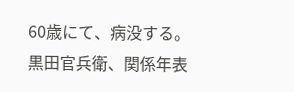60歳にて、病没する。
黒田官兵衛、関係年表